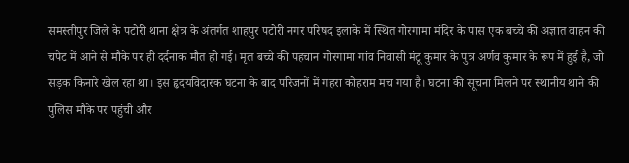समस्तीपुर जिले के पटोरी थाना क्षेत्र के अंतर्गत शाहपुर पटोरी नगर परिषद इलाके में स्थित गोरगामा मंदिर के पास एक बच्चे की अज्ञात वाहन की चपेट में आने से मौके पर ही दर्दनाक मौत हो गई। मृत बच्चे की पहचान गोरगामा गांव निवासी मंटू कुमार के पुत्र अर्णव कुमार के रूप में हुई है, जो सड़क किनारे खेल रहा था। इस हृदयविदारक घटना के बाद परिजनों में गहरा कोहराम मच गया है। घटना की सूचना मिलने पर स्थानीय थाने की पुलिस मौके पर पहुंची और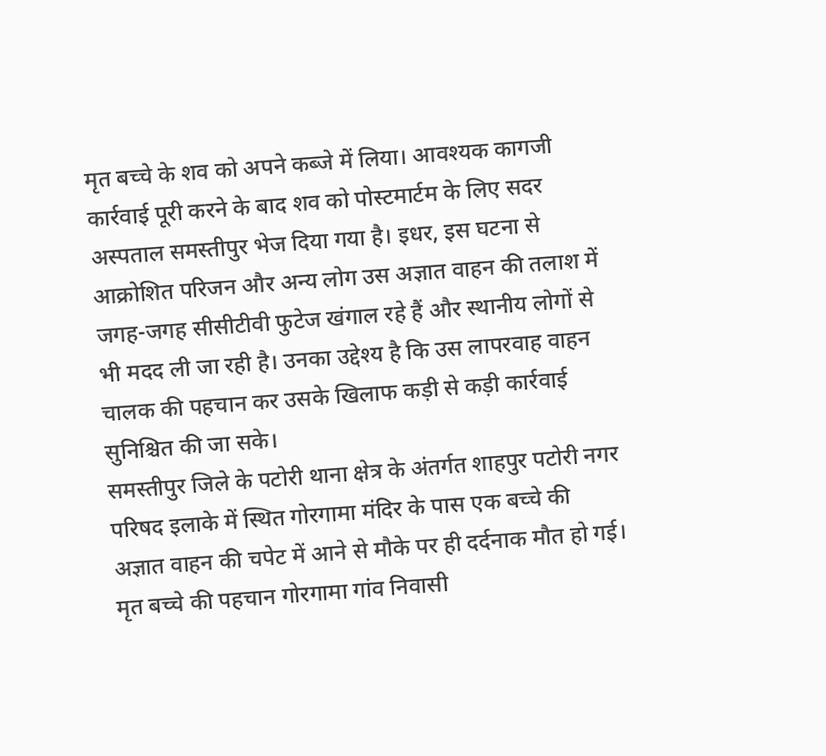मृत बच्चे के शव को अपने कब्जे में लिया। आवश्यक कागजी कार्रवाई पूरी करने के बाद शव को पोस्टमार्टम के लिए सदर अस्पताल समस्तीपुर भेज दिया गया है। इधर, इस घटना से आक्रोशित परिजन और अन्य लोग उस अज्ञात वाहन की तलाश में जगह-जगह सीसीटीवी फुटेज खंगाल रहे हैं और स्थानीय लोगों से भी मदद ली जा रही है। उनका उद्देश्य है कि उस लापरवाह वाहन चालक की पहचान कर उसके खिलाफ कड़ी से कड़ी कार्रवाई सुनिश्चित की जा सके।
समस्तीपुर जिले के पटोरी थाना क्षेत्र के अंतर्गत शाहपुर पटोरी नगर परिषद इलाके में स्थित गोरगामा मंदिर के पास एक बच्चे की अज्ञात वाहन की चपेट में आने से मौके पर ही दर्दनाक मौत हो गई। मृत बच्चे की पहचान गोरगामा गांव निवासी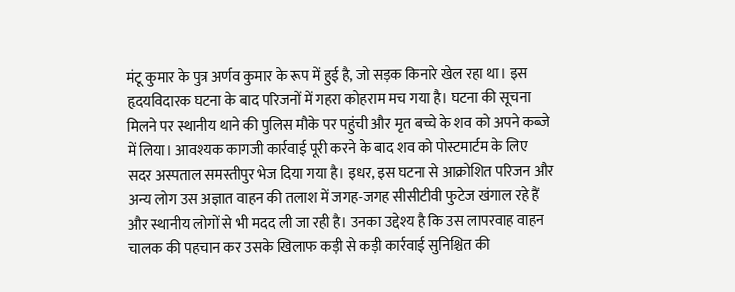मंटू कुमार के पुत्र अर्णव कुमार के रूप में हुई है, जो सड़क किनारे खेल रहा था। इस हृदयविदारक घटना के बाद परिजनों में गहरा कोहराम मच गया है। घटना की सूचना मिलने पर स्थानीय थाने की पुलिस मौके पर पहुंची और मृत बच्चे के शव को अपने कब्जे में लिया। आवश्यक कागजी कार्रवाई पूरी करने के बाद शव को पोस्टमार्टम के लिए सदर अस्पताल समस्तीपुर भेज दिया गया है। इधर, इस घटना से आक्रोशित परिजन और अन्य लोग उस अज्ञात वाहन की तलाश में जगह-जगह सीसीटीवी फुटेज खंगाल रहे हैं और स्थानीय लोगों से भी मदद ली जा रही है। उनका उद्देश्य है कि उस लापरवाह वाहन चालक की पहचान कर उसके खिलाफ कड़ी से कड़ी कार्रवाई सुनिश्चित की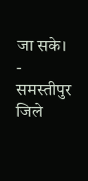जा सके।
- समस्तीपुर जिले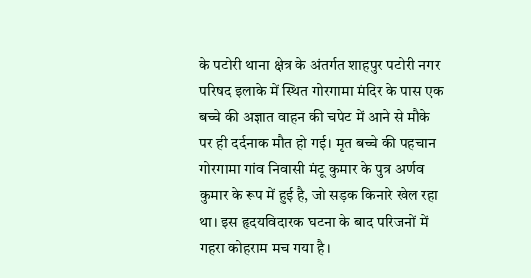के पटोरी थाना क्षेत्र के अंतर्गत शाहपुर पटोरी नगर परिषद इलाके में स्थित गोरगामा मंदिर के पास एक बच्चे की अज्ञात वाहन की चपेट में आने से मौके पर ही दर्दनाक मौत हो गई। मृत बच्चे की पहचान गोरगामा गांव निवासी मंटू कुमार के पुत्र अर्णव कुमार के रूप में हुई है, जो सड़क किनारे खेल रहा था। इस हृदयविदारक घटना के बाद परिजनों में गहरा कोहराम मच गया है।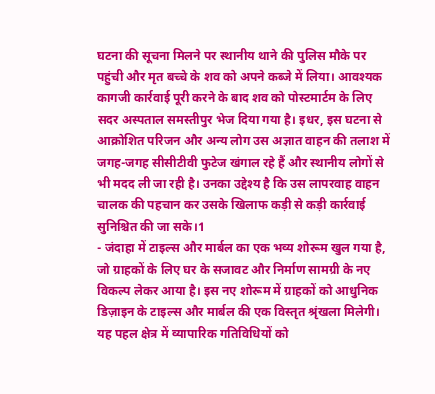घटना की सूचना मिलने पर स्थानीय थाने की पुलिस मौके पर पहुंची और मृत बच्चे के शव को अपने कब्जे में लिया। आवश्यक कागजी कार्रवाई पूरी करने के बाद शव को पोस्टमार्टम के लिए सदर अस्पताल समस्तीपुर भेज दिया गया है। इधर, इस घटना से आक्रोशित परिजन और अन्य लोग उस अज्ञात वाहन की तलाश में जगह-जगह सीसीटीवी फुटेज खंगाल रहे हैं और स्थानीय लोगों से भी मदद ली जा रही है। उनका उद्देश्य है कि उस लापरवाह वाहन चालक की पहचान कर उसके खिलाफ कड़ी से कड़ी कार्रवाई सुनिश्चित की जा सके।1
- जंदाहा में टाइल्स और मार्बल का एक भव्य शोरूम खुल गया है, जो ग्राहकों के लिए घर के सजावट और निर्माण सामग्री के नए विकल्प लेकर आया है। इस नए शोरूम में ग्राहकों को आधुनिक डिज़ाइन के टाइल्स और मार्बल की एक विस्तृत श्रृंखला मिलेगी। यह पहल क्षेत्र में व्यापारिक गतिविधियों को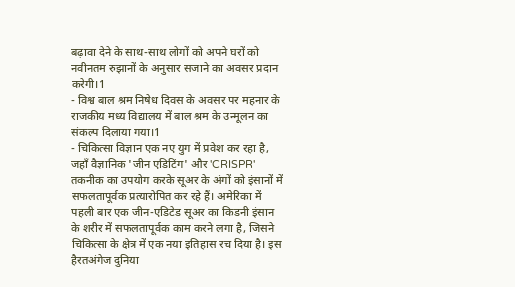बढ़ावा देने के साथ-साथ लोगों को अपने घरों को नवीनतम रुझानों के अनुसार सजाने का अवसर प्रदान करेगी।1
- विश्व बाल श्रम निषेध दिवस के अवसर पर महनार के राजकीय मध्य विद्यालय में बाल श्रम के उन्मूलन का संकल्प दिलाया गया।1
- चिकित्सा विज्ञान एक नए युग में प्रवेश कर रहा है, जहाँ वैज्ञानिक 'जीन एडिटिंग' और 'CRISPR' तकनीक का उपयोग करके सूअर के अंगों को इंसानों में सफलतापूर्वक प्रत्यारोपित कर रहे हैं। अमेरिका में पहली बार एक जीन-एडिटेड सूअर का किडनी इंसान के शरीर में सफलतापूर्वक काम करने लगा है, जिसने चिकित्सा के क्षेत्र में एक नया इतिहास रच दिया है। इस हैरतअंगेज दुनिया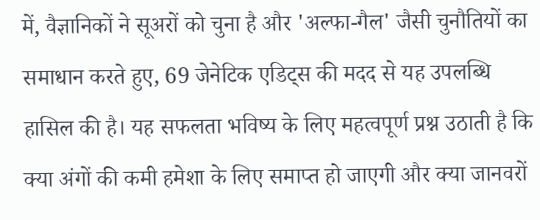में, वैज्ञानिकों ने सूअरों को चुना है और 'अल्फा-गैल' जैसी चुनौतियों का समाधान करते हुए, 69 जेनेटिक एडिट्स की मदद से यह उपलब्धि हासिल की है। यह सफलता भविष्य के लिए महत्वपूर्ण प्रश्न उठाती है कि क्या अंगों की कमी हमेशा के लिए समाप्त हो जाएगी और क्या जानवरों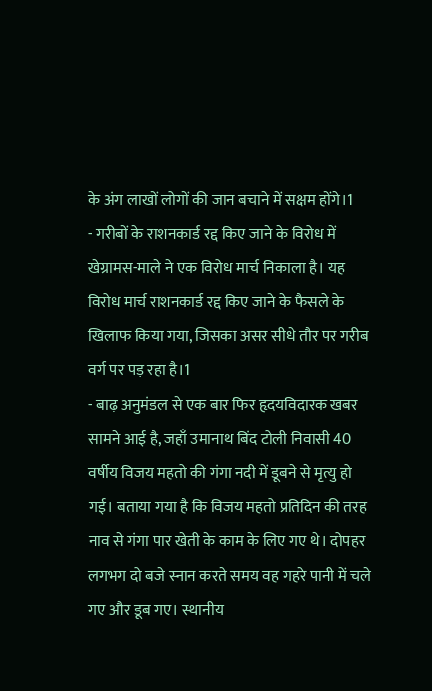के अंग लाखों लोगों की जान बचाने में सक्षम होंगे।1
- गरीबों के राशनकार्ड रद्द किए जाने के विरोध में खेग्रामस-माले ने एक विरोध मार्च निकाला है। यह विरोध मार्च राशनकार्ड रद्द किए जाने के फैसले के खिलाफ किया गया, जिसका असर सीधे तौर पर गरीब वर्ग पर पड़ रहा है।1
- बाढ़ अनुमंडल से एक बार फिर हृदयविदारक खबर सामने आई है, जहाँ उमानाथ बिंद टोली निवासी 40 वर्षीय विजय महतो की गंगा नदी में डूबने से मृत्यु हो गई। बताया गया है कि विजय महतो प्रतिदिन की तरह नाव से गंगा पार खेती के काम के लिए गए थे। दोपहर लगभग दो बजे स्नान करते समय वह गहरे पानी में चले गए और डूब गए। स्थानीय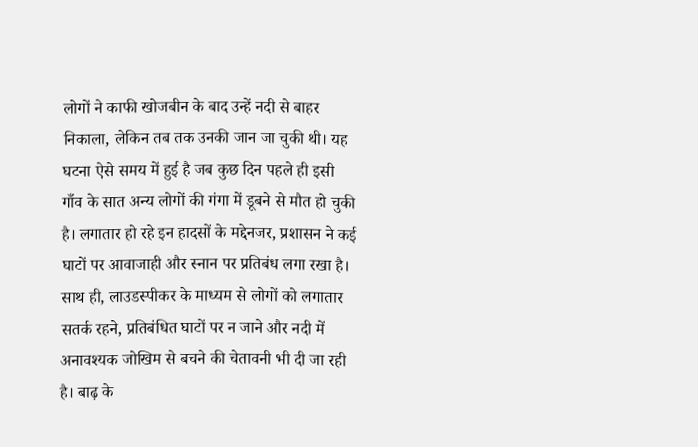लोगों ने काफी खोजबीन के बाद उन्हें नदी से बाहर निकाला, लेकिन तब तक उनकी जान जा चुकी थी। यह घटना ऐसे समय में हुई है जब कुछ दिन पहले ही इसी गाँव के सात अन्य लोगों की गंगा में डूबने से मौत हो चुकी है। लगातार हो रहे इन हादसों के मद्देनजर, प्रशासन ने कई घाटों पर आवाजाही और स्नान पर प्रतिबंध लगा रखा है। साथ ही, लाउडस्पीकर के माध्यम से लोगों को लगातार सतर्क रहने, प्रतिबंधित घाटों पर न जाने और नदी में अनावश्यक जोखिम से बचने की चेतावनी भी दी जा रही है। बाढ़ के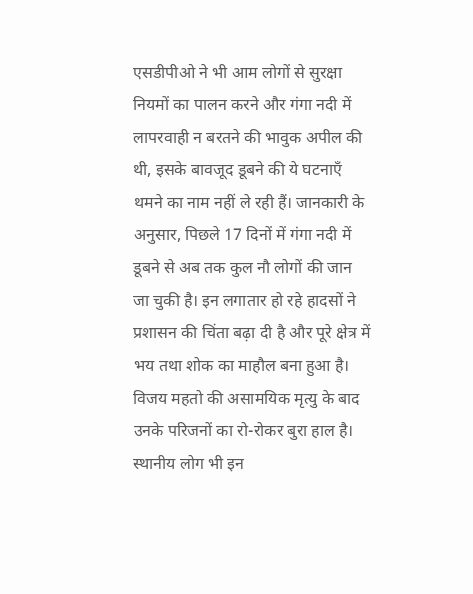एसडीपीओ ने भी आम लोगों से सुरक्षा नियमों का पालन करने और गंगा नदी में लापरवाही न बरतने की भावुक अपील की थी, इसके बावजूद डूबने की ये घटनाएँ थमने का नाम नहीं ले रही हैं। जानकारी के अनुसार, पिछले 17 दिनों में गंगा नदी में डूबने से अब तक कुल नौ लोगों की जान जा चुकी है। इन लगातार हो रहे हादसों ने प्रशासन की चिंता बढ़ा दी है और पूरे क्षेत्र में भय तथा शोक का माहौल बना हुआ है। विजय महतो की असामयिक मृत्यु के बाद उनके परिजनों का रो-रोकर बुरा हाल है। स्थानीय लोग भी इन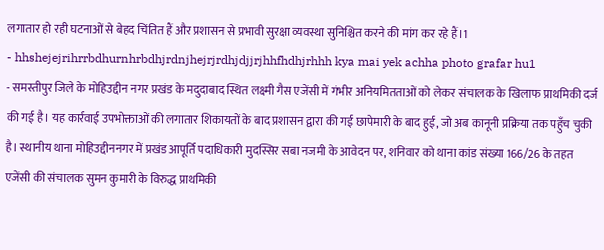लगातार हो रही घटनाओं से बेहद चिंतित हैं और प्रशासन से प्रभावी सुरक्षा व्यवस्था सुनिश्चित करने की मांग कर रहे हैं।1
- hhshejejrihrrbdhurnhrbdhjrdnjhejrjrdhjdjjrjhhfhdhjrhhh kya mai yek achha photo grafar hu1
- समस्तीपुर जिले के मोहिउद्दीन नगर प्रखंड के मदुदाबाद स्थित लक्ष्मी गैस एजेंसी में गंभीर अनियमितताओं को लेकर संचालक के खिलाफ प्राथमिकी दर्ज की गई है। यह कार्रवाई उपभोक्ताओं की लगातार शिकायतों के बाद प्रशासन द्वारा की गई छापेमारी के बाद हुई, जो अब कानूनी प्रक्रिया तक पहुँच चुकी है। स्थानीय थाना मोहिउद्दीननगर में प्रखंड आपूर्ति पदाधिकारी मुदस्सिर सबा नजमी के आवेदन पर, शनिवार को थाना कांड संख्या 166/26 के तहत एजेंसी की संचालक सुमन कुमारी के विरुद्ध प्राथमिकी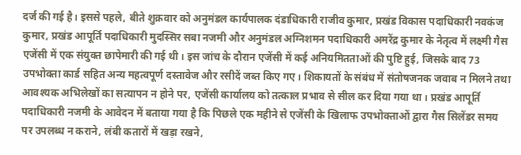दर्ज की गई है। इससे पहले, बीते शुक्रवार को अनुमंडल कार्यपालक दंडाधिकारी राजीव कुमार, प्रखंड विकास पदाधिकारी नवकंज कुमार, प्रखंड आपूर्ति पदाधिकारी मुदस्सिर सबा नजमी और अनुमंडल अग्निशमन पदाधिकारी अमरेंद्र कुमार के नेतृत्व में लक्ष्मी गैस एजेंसी में एक संयुक्त छापेमारी की गई थी। इस जांच के दौरान एजेंसी में कई अनियमितताओं की पुष्टि हुई, जिसके बाद 73 उपभोक्ता कार्ड सहित अन्य महत्वपूर्ण दस्तावेज और रसीदें जब्त किए गए। शिकायतों के संबंध में संतोषजनक जवाब न मिलने तथा आवश्यक अभिलेखों का सत्यापन न होने पर, एजेंसी कार्यालय को तत्काल प्रभाव से सील कर दिया गया था। प्रखंड आपूर्ति पदाधिकारी नजमी के आवेदन में बताया गया है कि पिछले एक महीने से एजेंसी के खिलाफ उपभोक्ताओं द्वारा गैस सिलेंडर समय पर उपलब्ध न कराने, लंबी कतारों में खड़ा रखने,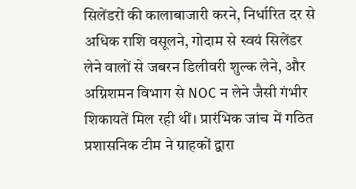सिलेंडरों की कालाबाजारी करने, निर्धारित दर से अधिक राशि वसूलने, गोदाम से स्वयं सिलेंडर लेने वालों से जबरन डिलीवरी शुल्क लेने, और अग्निशमन विभाग से NOC न लेने जैसी गंभीर शिकायतें मिल रही थीं। प्रारंभिक जांच में गठित प्रशासनिक टीम ने ग्राहकों द्वारा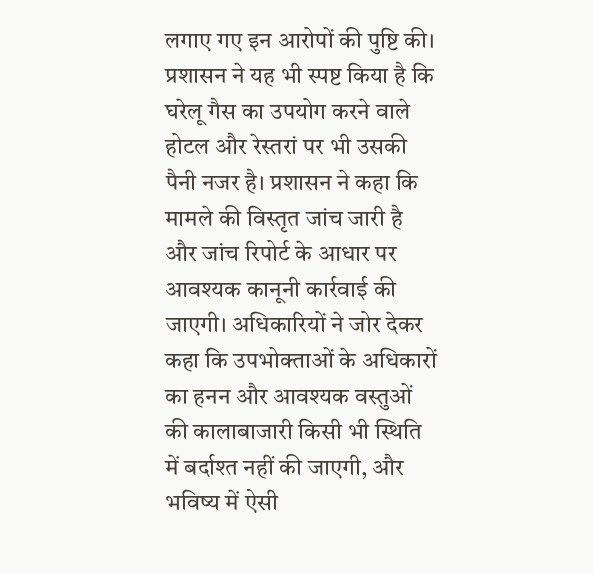लगाए गए इन आरोपों की पुष्टि की। प्रशासन ने यह भी स्पष्ट किया है कि घरेलू गैस का उपयोग करने वाले होटल और रेस्तरां पर भी उसकी पैनी नजर है। प्रशासन ने कहा कि मामले की विस्तृत जांच जारी है और जांच रिपोर्ट के आधार पर आवश्यक कानूनी कार्रवाई की जाएगी। अधिकारियों ने जोर देकर कहा कि उपभोक्ताओं के अधिकारों का हनन और आवश्यक वस्तुओं की कालाबाजारी किसी भी स्थिति में बर्दाश्त नहीं की जाएगी, और भविष्य में ऐसी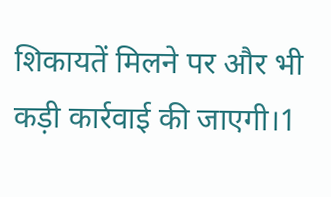शिकायतें मिलने पर और भी कड़ी कार्रवाई की जाएगी।1